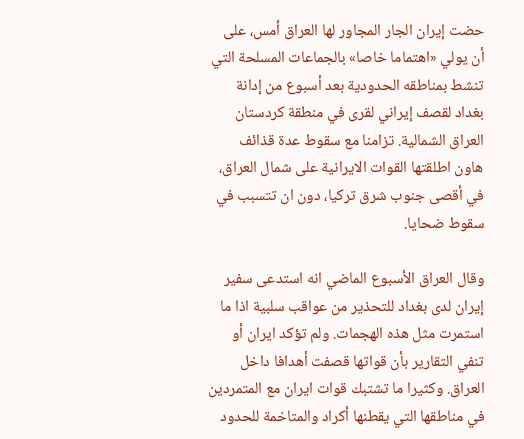حضت إيران الجار المجاور لها العراق أمس، على أن يولي «اهتماما خاصا» بالجماعات المسلحة التي تنشط بمناطقه الحدودية بعد أسبوع من إدانة بغداد لقصف إيراني لقرى في منطقة كردستان العراق الشمالية. تزامنا مع سقوط عدة قذائف هاون اطلقتها القوات الايرانية على شمال العراق، في أقصى جنوب شرق تركيا، دون ان تتسبب في سقوط ضحايا.

وقال العراق الأسبوع الماضي انه استدعى سفير إيران لدى بغداد للتحذير من عواقب سلبية اذا ما استمرت مثل هذه الهجمات. ولم تؤكد ايران أو تنفي التقارير بأن قواتها قصفت أهدافا داخل العراق. وكثيرا ما تشتبك قوات ايران مع المتمردين في مناطقها التي يقطنها أكراد والمتاخمة للحدود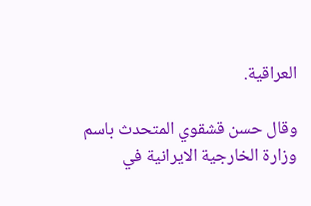العراقية.

وقال حسن قشقوي المتحدث باسم وزارة الخارجية الايرانية في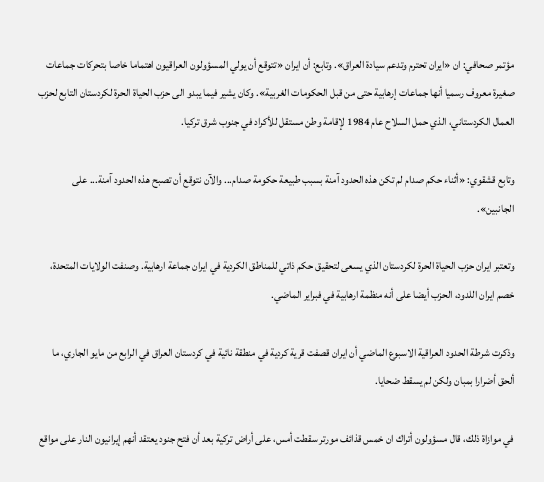مؤتمر صحافي: ان «ايران تحترم وتدعم سيادة العراق». وتابع: أن ايران «تتوقع أن يولي المسؤولون العراقيون اهتماما خاصا بتحركات جماعات صغيرة معروف رسميا أنها جماعات إرهابية حتى من قبل الحكومات الغربية». وكان يشير فيما يبدو الى حزب الحياة الحرة لكردستان التابع لحزب العمال الكردستاني، الذي حمل السلاح عام 1984 لإقامة وطن مستقل للأكراد في جنوب شرق تركيا.

وتابع قشقوي: «أثناء حكم صدام لم تكن هذه الحدود آمنة بسبب طبيعة حكومة صدام... والآن نتوقع أن تصبح هذه الحدود آمنة... على الجانبين».

وتعتبر ايران حزب الحياة الحرة لكردستان الذي يسعى لتحقيق حكم ذاتي للمناطق الكردية في ايران جماعة ارهابية. وصنفت الولايات المتحدة، خصم ايران اللدود، الحزب أيضا على أنه منظمة ارهابية في فبراير الماضي.

وذكرت شرطة الحدود العراقية الاسبوع الماضي أن ايران قصفت قرية كردية في منطقة نائية في كردستان العراق في الرابع من مايو الجاري، ما ألحق أضرارا بمبان ولكن لم يسقط ضحايا.

في موازاة ذلك، قال مسؤولون أتراك ان خمس قذائف مورتر سقطت أمس، على أراض تركية بعد أن فتح جنود يعتقد أنهم إيرانيون النار على مواقع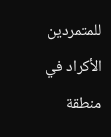للمتمردين الأكراد في منطقة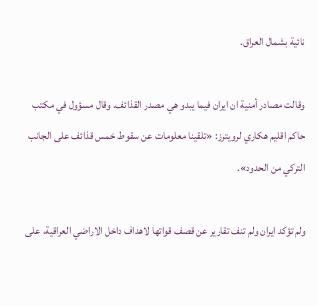نائية بشمال العراق.

وقالت مصادر أمنية ان ايران فيما يبدو هي مصدر القذائف. وقال مسؤول في مكتب حاكم اقليم هكاري لرويترز: «تلقينا معلومات عن سقوط خمس قذائف على الجانب التركي من الحدود».

ولم تؤكد ايران ولم تنف تقارير عن قصف قواتها لاهداف داخل الاراضي العراقية، على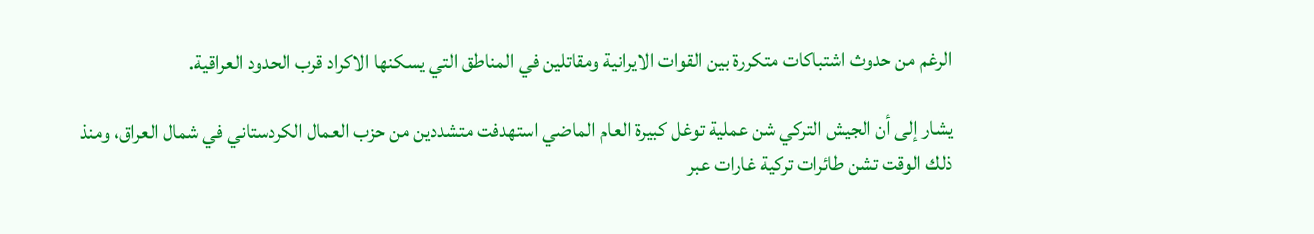الرغم من حدوث اشتباكات متكررة بين القوات الايرانية ومقاتلين في المناطق التي يسكنها الاكراد قرب الحدود العراقية.

يشار إلى أن الجيش التركي شن عملية توغل كبيرة العام الماضي استهدفت متشددين من حزب العمال الكردستاني في شمال العراق، ومنذ ذلك الوقت تشن طائرات تركية غارات عبر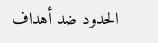الحدود ضد أهداف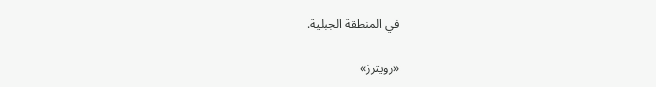في المنطقة الجبلية.

«رويترز»